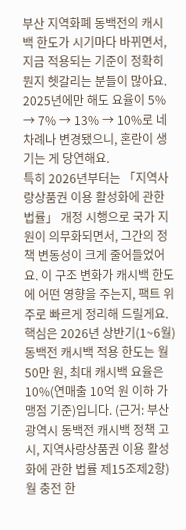부산 지역화폐 동백전의 캐시백 한도가 시기마다 바뀌면서, 지금 적용되는 기준이 정확히 뭔지 헷갈리는 분들이 많아요. 2025년에만 해도 요율이 5% → 7% → 13% → 10%로 네 차례나 변경됐으니, 혼란이 생기는 게 당연해요.
특히 2026년부터는 「지역사랑상품권 이용 활성화에 관한 법률」 개정 시행으로 국가 지원이 의무화되면서, 그간의 정책 변동성이 크게 줄어들었어요. 이 구조 변화가 캐시백 한도에 어떤 영향을 주는지, 팩트 위주로 빠르게 정리해 드릴게요.
핵심은 2026년 상반기(1~6월) 동백전 캐시백 적용 한도는 월 50만 원, 최대 캐시백 요율은 10%(연매출 10억 원 이하 가맹점 기준)입니다. (근거: 부산광역시 동백전 캐시백 정책 고시, 지역사랑상품권 이용 활성화에 관한 법률 제15조제2항) 월 충전 한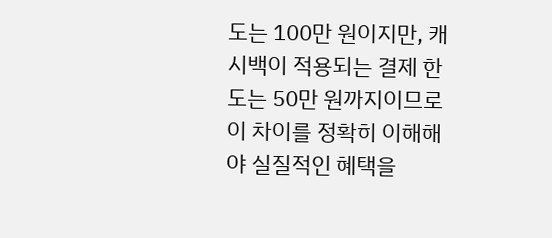도는 100만 원이지만, 캐시백이 적용되는 결제 한도는 50만 원까지이므로 이 차이를 정확히 이해해야 실질적인 혜택을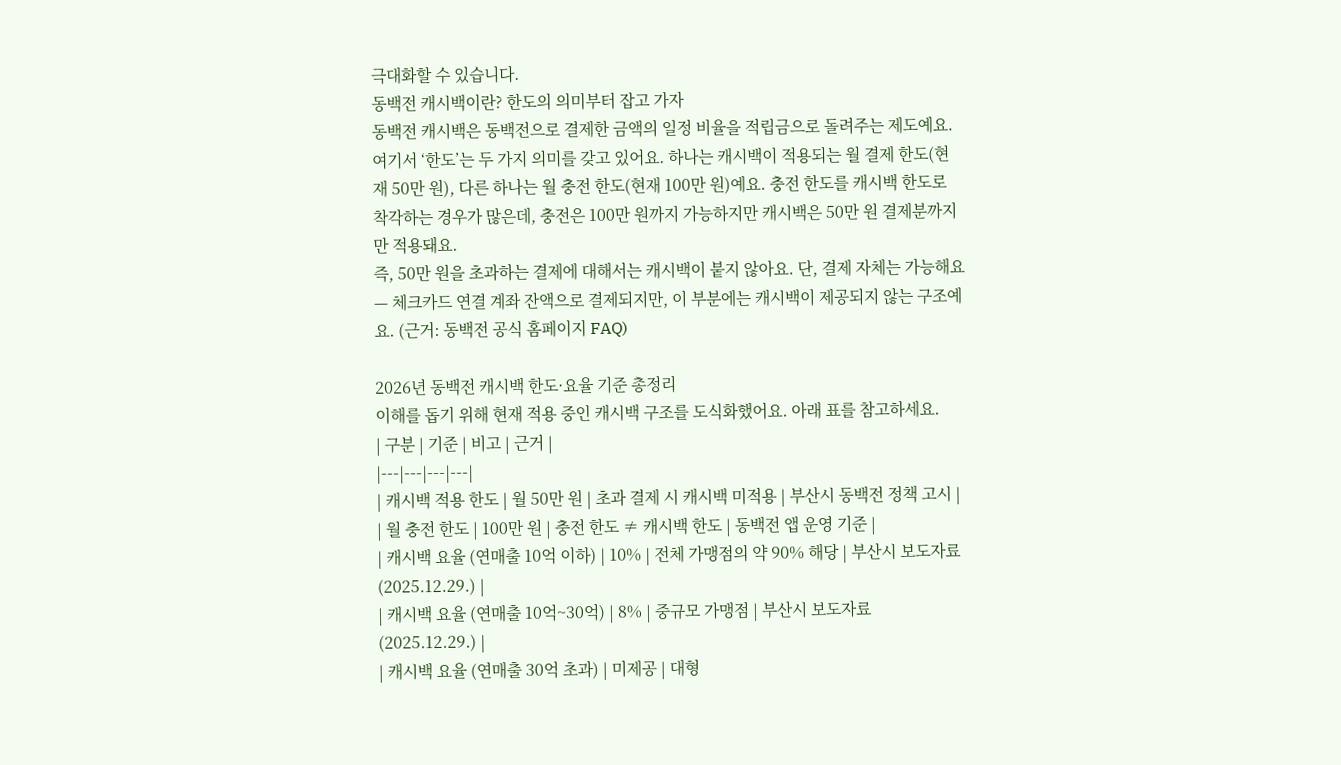극대화할 수 있습니다.
동백전 캐시백이란? 한도의 의미부터 잡고 가자
동백전 캐시백은 동백전으로 결제한 금액의 일정 비율을 적립금으로 돌려주는 제도예요. 여기서 ‘한도’는 두 가지 의미를 갖고 있어요. 하나는 캐시백이 적용되는 월 결제 한도(현재 50만 원), 다른 하나는 월 충전 한도(현재 100만 원)예요. 충전 한도를 캐시백 한도로 착각하는 경우가 많은데, 충전은 100만 원까지 가능하지만 캐시백은 50만 원 결제분까지만 적용돼요.
즉, 50만 원을 초과하는 결제에 대해서는 캐시백이 붙지 않아요. 단, 결제 자체는 가능해요 — 체크카드 연결 계좌 잔액으로 결제되지만, 이 부분에는 캐시백이 제공되지 않는 구조예요. (근거: 동백전 공식 홈페이지 FAQ)

2026년 동백전 캐시백 한도·요율 기준 총정리
이해를 돕기 위해 현재 적용 중인 캐시백 구조를 도식화했어요. 아래 표를 참고하세요.
| 구분 | 기준 | 비고 | 근거 |
|---|---|---|---|
| 캐시백 적용 한도 | 월 50만 원 | 초과 결제 시 캐시백 미적용 | 부산시 동백전 정책 고시 |
| 월 충전 한도 | 100만 원 | 충전 한도 ≠ 캐시백 한도 | 동백전 앱 운영 기준 |
| 캐시백 요율 (연매출 10억 이하) | 10% | 전체 가맹점의 약 90% 해당 | 부산시 보도자료 (2025.12.29.) |
| 캐시백 요율 (연매출 10억~30억) | 8% | 중규모 가맹점 | 부산시 보도자료 (2025.12.29.) |
| 캐시백 요율 (연매출 30억 초과) | 미제공 | 대형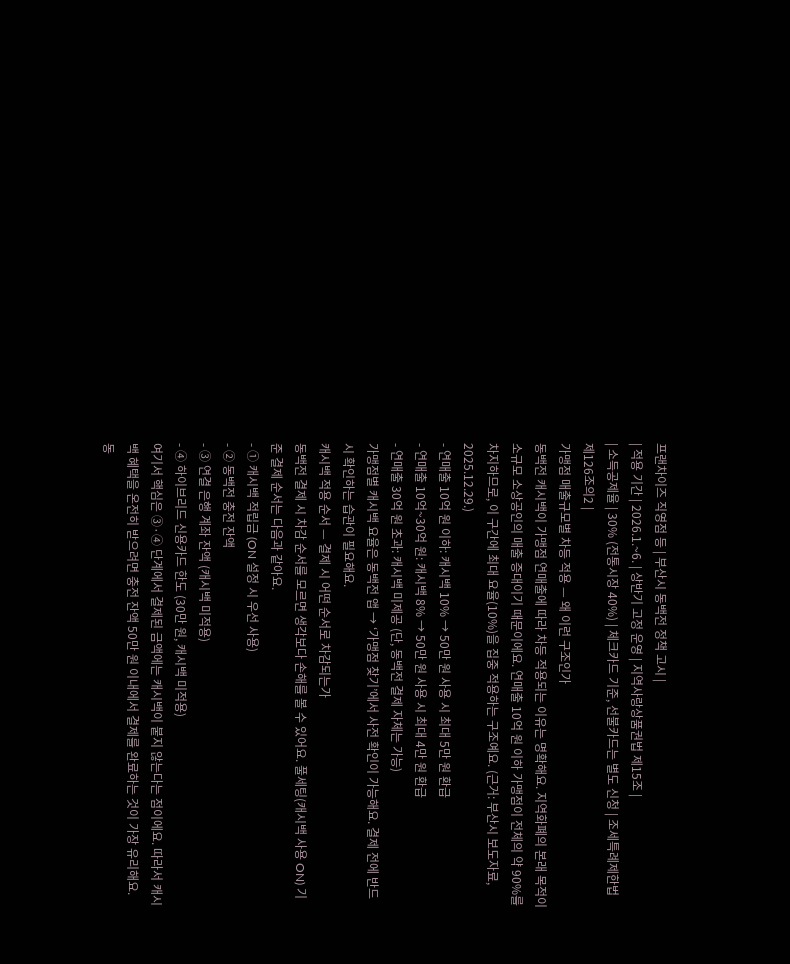프랜차이즈 직영점 등 | 부산시 동백전 정책 고시 |
| 적용 기간 | 2026.1.~6. | 상반기 고정 운영 | 지역사랑상품권법 제15조 |
| 소득공제율 | 30% (전통시장 40%) | 체크카드 기준, 선불카드는 별도 신청 | 조세특례제한법 제126조의2 |
가맹점 매출규모별 차등 적용 — 왜 이런 구조인가
동백전 캐시백이 가맹점 연매출에 따라 차등 적용되는 이유는 명확해요. 지역화폐의 본래 목적이 소규모 소상공인의 매출 증대이기 때문이에요. 연매출 10억 원 이하 가맹점이 전체의 약 90%를 차지하므로, 이 구간에 최대 요율(10%)을 집중 적용하는 구조예요. (근거: 부산시 보도자료, 2025.12.29.)
- 연매출 10억 원 이하: 캐시백 10% → 50만 원 사용 시 최대 5만 원 환급
- 연매출 10억~30억 원: 캐시백 8% → 50만 원 사용 시 최대 4만 원 환급
- 연매출 30억 원 초과: 캐시백 미제공 (단, 동백전 결제 자체는 가능)
가맹점별 캐시백 요율은 동백전 앱 → ‘가맹점 찾기’에서 사전 확인이 가능해요. 결제 전에 반드시 확인하는 습관이 필요해요.
캐시백 적용 순서 — 결제 시 어떤 순서로 차감되는가
동백전 결제 시 차감 순서를 모르면 생각보다 손해를 볼 수 있어요. 풀세팅(캐시백 사용 ON) 기준 결제 순서는 다음과 같아요.
- ① 캐시백 적립금 (ON 설정 시 우선 사용)
- ② 동백전 충전 잔액
- ③ 연결 은행 계좌 잔액 (캐시백 미적용)
- ④ 하이브리드 신용카드 한도 (30만 원, 캐시백 미적용)
여기서 핵심은 ③·④ 단계에서 결제된 금액에는 캐시백이 붙지 않는다는 점이에요. 따라서 캐시백 혜택을 온전히 받으려면 충전 잔액 50만 원 이내에서 결제를 완료하는 것이 가장 유리해요.
동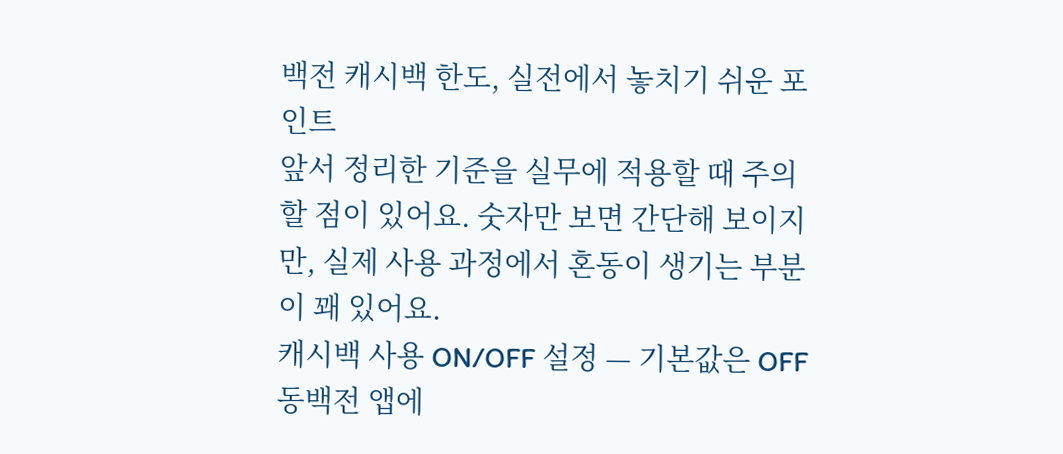백전 캐시백 한도, 실전에서 놓치기 쉬운 포인트
앞서 정리한 기준을 실무에 적용할 때 주의할 점이 있어요. 숫자만 보면 간단해 보이지만, 실제 사용 과정에서 혼동이 생기는 부분이 꽤 있어요.
캐시백 사용 ON/OFF 설정 — 기본값은 OFF
동백전 앱에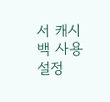서 캐시백 사용 설정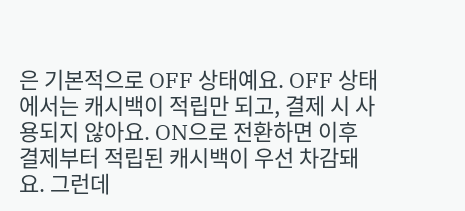은 기본적으로 OFF 상태예요. OFF 상태에서는 캐시백이 적립만 되고, 결제 시 사용되지 않아요. ON으로 전환하면 이후 결제부터 적립된 캐시백이 우선 차감돼요. 그런데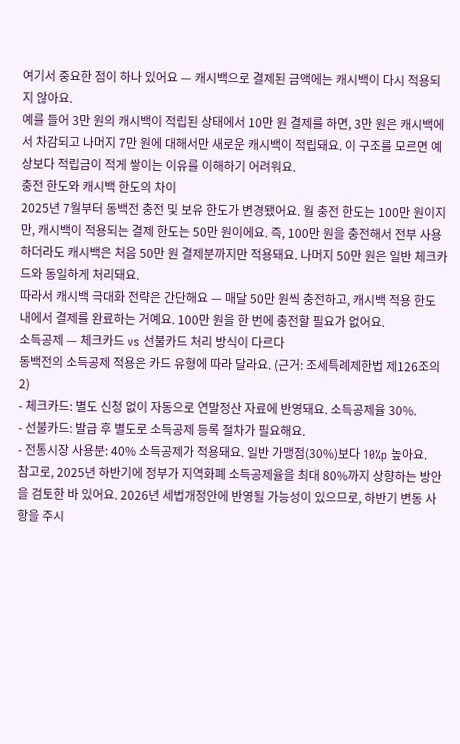여기서 중요한 점이 하나 있어요 — 캐시백으로 결제된 금액에는 캐시백이 다시 적용되지 않아요.
예를 들어 3만 원의 캐시백이 적립된 상태에서 10만 원 결제를 하면, 3만 원은 캐시백에서 차감되고 나머지 7만 원에 대해서만 새로운 캐시백이 적립돼요. 이 구조를 모르면 예상보다 적립금이 적게 쌓이는 이유를 이해하기 어려워요.
충전 한도와 캐시백 한도의 차이
2025년 7월부터 동백전 충전 및 보유 한도가 변경됐어요. 월 충전 한도는 100만 원이지만, 캐시백이 적용되는 결제 한도는 50만 원이에요. 즉, 100만 원을 충전해서 전부 사용하더라도 캐시백은 처음 50만 원 결제분까지만 적용돼요. 나머지 50만 원은 일반 체크카드와 동일하게 처리돼요.
따라서 캐시백 극대화 전략은 간단해요 — 매달 50만 원씩 충전하고, 캐시백 적용 한도 내에서 결제를 완료하는 거예요. 100만 원을 한 번에 충전할 필요가 없어요.
소득공제 — 체크카드 vs 선불카드 처리 방식이 다르다
동백전의 소득공제 적용은 카드 유형에 따라 달라요. (근거: 조세특례제한법 제126조의2)
- 체크카드: 별도 신청 없이 자동으로 연말정산 자료에 반영돼요. 소득공제율 30%.
- 선불카드: 발급 후 별도로 소득공제 등록 절차가 필요해요.
- 전통시장 사용분: 40% 소득공제가 적용돼요. 일반 가맹점(30%)보다 10%p 높아요.
참고로, 2025년 하반기에 정부가 지역화폐 소득공제율을 최대 80%까지 상향하는 방안을 검토한 바 있어요. 2026년 세법개정안에 반영될 가능성이 있으므로, 하반기 변동 사항을 주시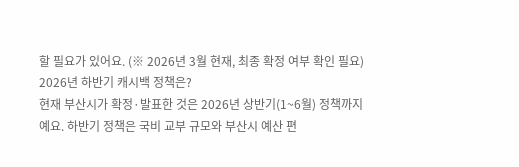할 필요가 있어요. (※ 2026년 3월 현재, 최종 확정 여부 확인 필요)
2026년 하반기 캐시백 정책은?
현재 부산시가 확정·발표한 것은 2026년 상반기(1~6월) 정책까지예요. 하반기 정책은 국비 교부 규모와 부산시 예산 편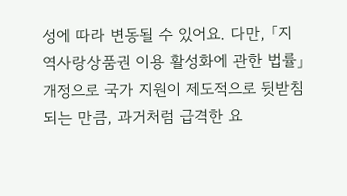성에 따라 변동될 수 있어요. 다만, 「지역사랑상품권 이용 활성화에 관한 법률」 개정으로 국가 지원이 제도적으로 뒷받침되는 만큼, 과거처럼 급격한 요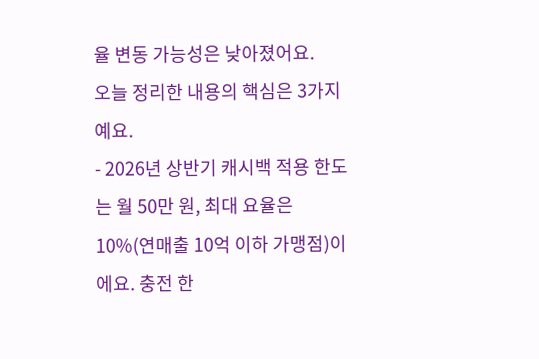율 변동 가능성은 낮아졌어요.
오늘 정리한 내용의 핵심은 3가지예요.
- 2026년 상반기 캐시백 적용 한도는 월 50만 원, 최대 요율은 10%(연매출 10억 이하 가맹점)이에요. 충전 한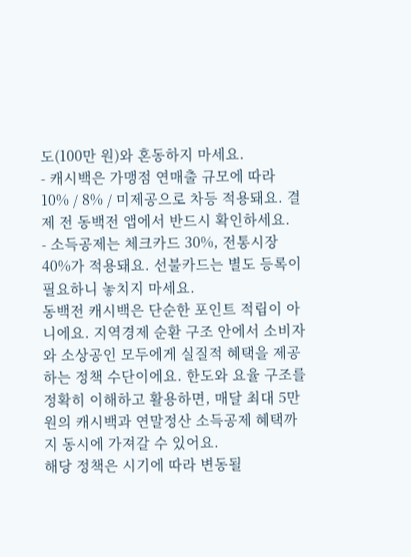도(100만 원)와 혼동하지 마세요.
- 캐시백은 가맹점 연매출 규모에 따라 10% / 8% / 미제공으로 차등 적용돼요. 결제 전 동백전 앱에서 반드시 확인하세요.
- 소득공제는 체크카드 30%, 전통시장 40%가 적용돼요. 선불카드는 별도 등록이 필요하니 놓치지 마세요.
동백전 캐시백은 단순한 포인트 적립이 아니에요. 지역경제 순환 구조 안에서 소비자와 소상공인 모두에게 실질적 혜택을 제공하는 정책 수단이에요. 한도와 요율 구조를 정확히 이해하고 활용하면, 매달 최대 5만 원의 캐시백과 연말정산 소득공제 혜택까지 동시에 가져갈 수 있어요.
해당 정책은 시기에 따라 변동될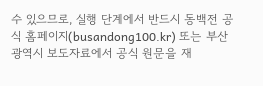수 있으므로, 실행 단계에서 반드시 동백전 공식 홈페이지(busandong100.kr) 또는 부산광역시 보도자료에서 공식 원문을 재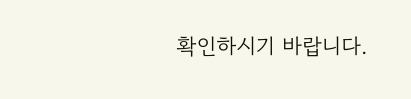확인하시기 바랍니다.